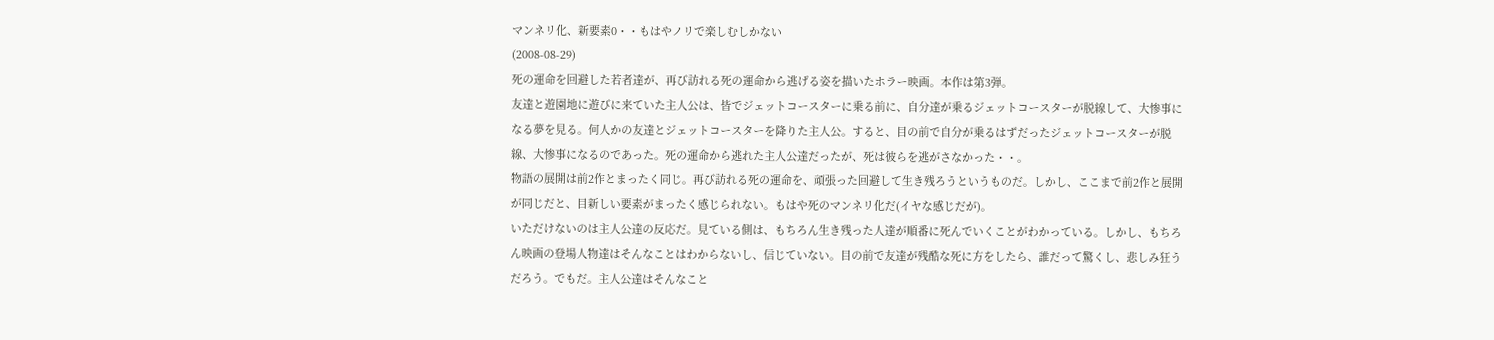マンネリ化、新要素0・・もはやノリで楽しむしかない
(2008-08-29)
死の運命を回避した若者達が、再び訪れる死の運命から逃げる姿を描いたホラー映画。本作は第3弾。
友達と遊園地に遊びに来ていた主人公は、皆でジェットコースターに乗る前に、自分達が乗るジェットコースターが脱線して、大惨事になる夢を見る。何人かの友達とジェットコースターを降りた主人公。すると、目の前で自分が乗るはずだったジェットコースターが脱線、大惨事になるのであった。死の運命から逃れた主人公達だったが、死は彼らを逃がさなかった・・。
物語の展開は前2作とまったく同じ。再び訪れる死の運命を、頑張った回避して生き残ろうというものだ。しかし、ここまで前2作と展開が同じだと、目新しい要素がまったく感じられない。もはや死のマンネリ化だ(イヤな感じだが)。
いただけないのは主人公達の反応だ。見ている側は、もちろん生き残った人達が順番に死んでいくことがわかっている。しかし、もちろん映画の登場人物達はそんなことはわからないし、信じていない。目の前で友達が残酷な死に方をしたら、誰だって驚くし、悲しみ狂うだろう。でもだ。主人公達はそんなこと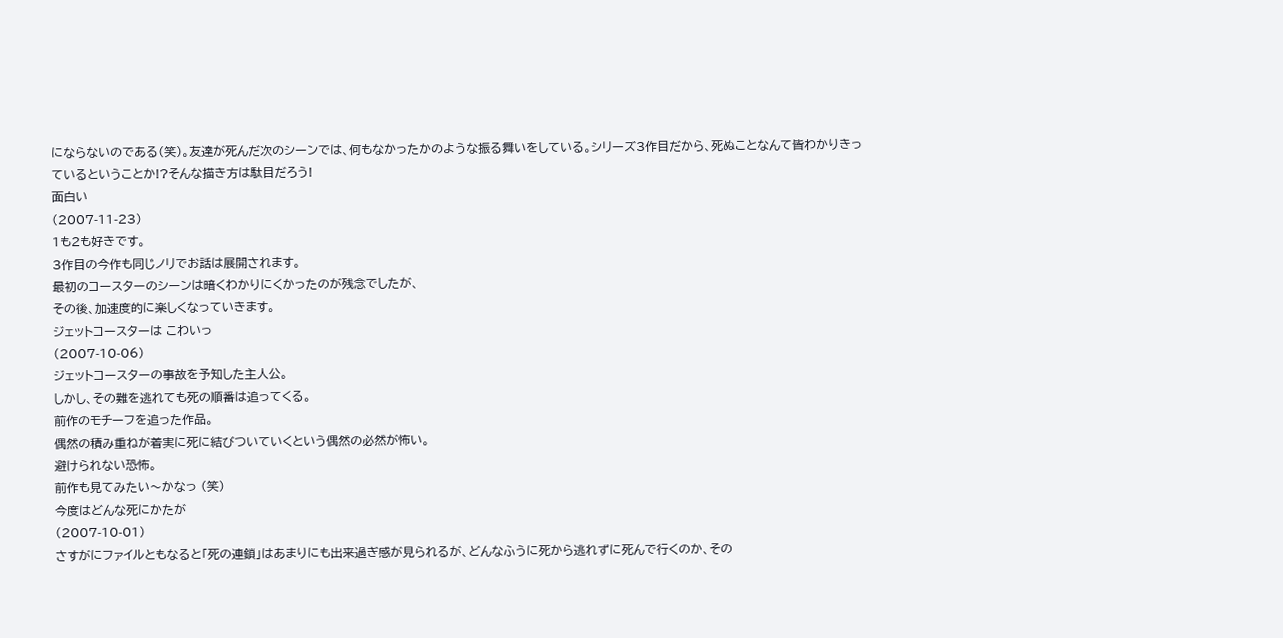にならないのである(笑)。友達が死んだ次のシーンでは、何もなかったかのような振る舞いをしている。シリーズ3作目だから、死ぬことなんて皆わかりきっているということか!?そんな描き方は駄目だろう!
面白い
(2007-11-23)
1も2も好きです。
3作目の今作も同じノリでお話は展開されます。
最初のコースターのシーンは暗くわかりにくかったのが残念でしたが、
その後、加速度的に楽しくなっていきます。
ジェットコースターは こわいっ
(2007-10-06)
ジェットコースターの事故を予知した主人公。
しかし、その難を逃れても死の順番は追ってくる。
前作のモチーフを追った作品。
偶然の積み重ねが着実に死に結びついていくという偶然の必然が怖い。
避けられない恐怖。
前作も見てみたい〜かなっ (笑)
今度はどんな死にかたが
(2007-10-01)
さすがにファイルともなると「死の連鎖」はあまりにも出来過ぎ感が見られるが、どんなふうに死から逃れずに死んで行くのか、その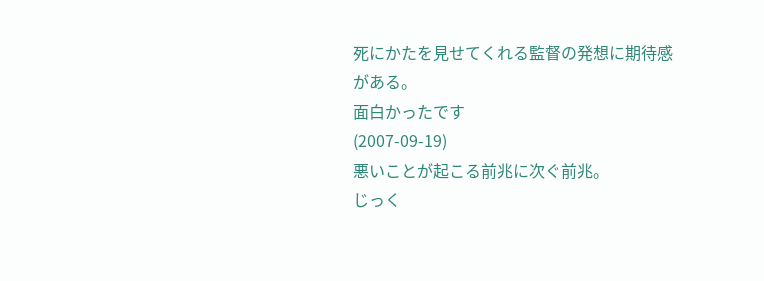死にかたを見せてくれる監督の発想に期待感がある。
面白かったです
(2007-09-19)
悪いことが起こる前兆に次ぐ前兆。
じっく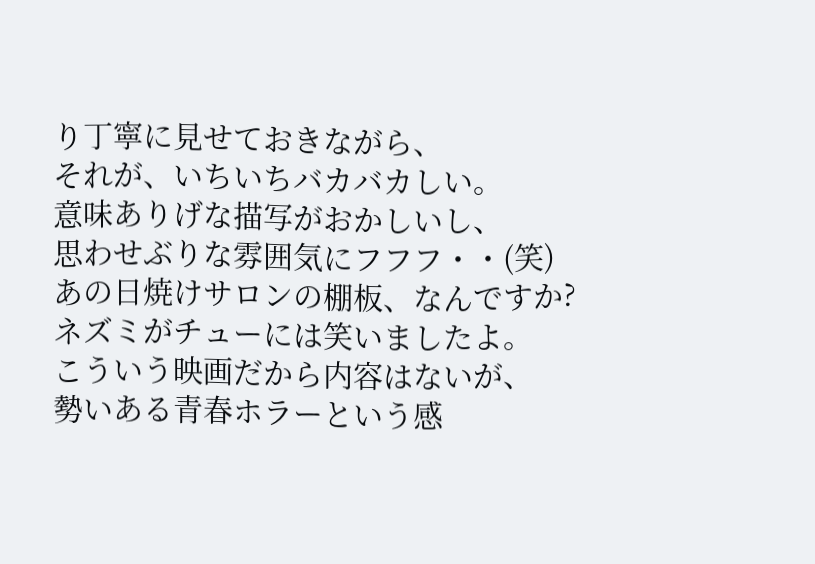り丁寧に見せておきながら、
それが、いちいちバカバカしい。
意味ありげな描写がおかしいし、
思わせぶりな雰囲気にフフフ・・(笑)
あの日焼けサロンの棚板、なんですか?
ネズミがチューには笑いましたよ。
こういう映画だから内容はないが、
勢いある青春ホラーという感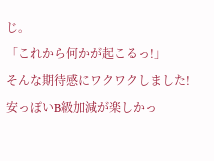じ。
「これから何かが起こるっ!」
そんな期待感にワクワクしました!
安っぽいB級加減が楽しかっ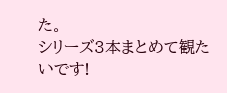た。
シリーズ3本まとめて観たいです!